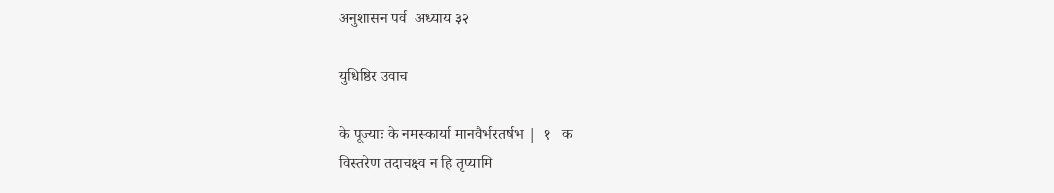अनुशासन पर्व  अध्याय ३२

युधिष्ठिर उवाच

के पूज्याः के नमस्कार्या मानवैर्भरतर्षभ |  १   क
विस्तरेण तदाचक्ष्व न हि तृप्यामि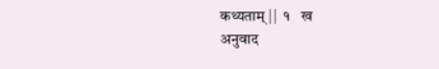कथ्यताम् ||  १   ख
अनुवाद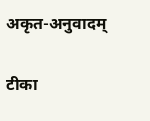अकृत-अनुवादम्

टीका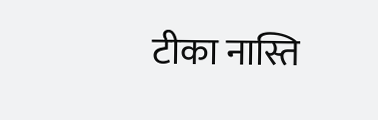टीका नास्ति